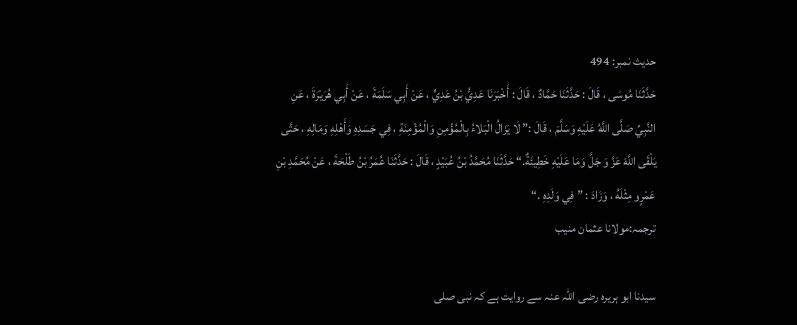حدیث نمبر: 494
حَدَّثَنَا مُوسَى ، قَالَ : حَدَّثَنَا حَمَّادٌ ، قَالَ : أَخْبَرَنَا عَدِيُّ بْنُ عَدِيٍّ ، عَنْ أَبِي سَلَمَةَ ، عَنْ أَبِي هُرَيْرَةَ ، عَنِ النَّبِيِّ صَلَّى اللَّهُ عَلَيْهِ وَسَلَّمَ ، قَالَ :” لَا يَزَالُ الْبَلاءُ بِالْمُؤْمِنِ وَالْمُؤْمِنَةِ ، فِي جَسَدِهِ وَأَهْلِهِ وَمَالِهِ ، حَتَّى يَلْقَى اللَّهَ عَزَّ وَ جَلَّ وَمَا عَلَيْهِ خَطِيئَةٌ.“ حَدَّثَنَا مُحَمَّدُ بْنُ عُبَيْدٍ ، قَالَ : حَدَّثَنَا عُمَرُ بْنُ طَلْحَةَ ، عَنْ مُحَمَّدِ بْنِ عَمْرٍو مِثْلَهُ ، وَزَادَ : ”فِي وَلَدِهِ .“
ترجمہ:مولانا عثمان منیب

سیدنا ابو ہریرہ رضی اللہ عنہ سے روایت ہے کہ نبی صلی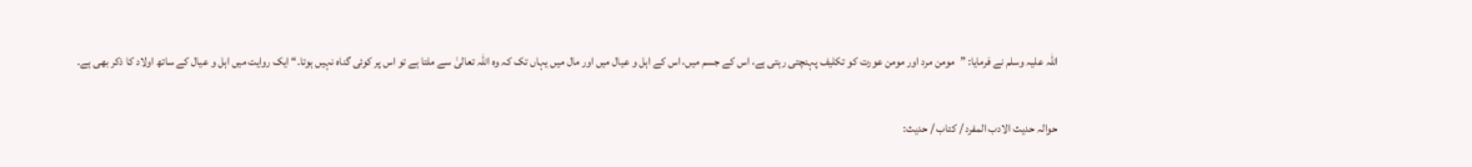اللہ علیہ وسلم نے فرمایا: ”مومن مرد اور مومن عورت کو تکلیف پہنچتی رہتی ہے، اس کے جسم میں، اس کے اہل و عیال میں اور مال میں یہاں تک کہ وہ اللہ تعالیٰ سے ملتا ہے تو اس پر کوئی گناہ نہیں ہوتا۔“ ایک روایت میں اہل و عیال کے ساتھ اولاد کا ذکر بھی ہے۔

حوالہ حدیث الادب المفرد / كتاب / حدیث: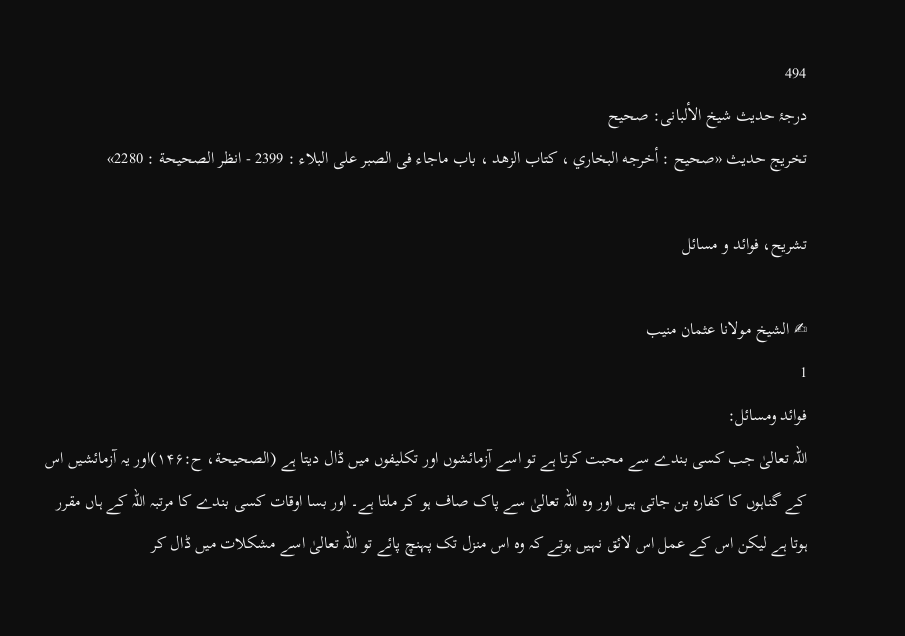494
درجۂ حدیث شیخ الألبانی: صحيح
تخریج حدیث «صحيح : أخرجه البخاري ، كتاب الزهد ، باب ماجاء فى الصبر على البلاء : 2399 - انظر الصحيحة : 2280»

تشریح، فوائد و مسائل

✍ الشیخ مولانا عثمان منیب
1
فوائد ومسائل:
اللہ تعالیٰ جب کسی بندے سے محبت کرتا ہے تو اسے آزمائشوں اور تکلیفوں میں ڈال دیتا ہے (الصحیحة، ح:۱۴۶)اور یہ آزمائشیں اس کے گناہوں کا کفارہ بن جاتی ہیں اور وہ اللہ تعالیٰ سے پاک صاف ہو کر ملتا ہے۔ اور بسا اوقات کسی بندے کا مرتبہ اللہ کے ہاں مقرر ہوتا ہے لیکن اس کے عمل اس لائق نہیں ہوتے کہ وہ اس منزل تک پہنچ پائے تو اللہ تعالیٰ اسے مشکلات میں ڈال کر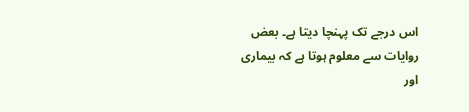اس درجے تک پہنچا دیتا ہے۔ بعض روایات سے معلوم ہوتا ہے کہ بیماری اور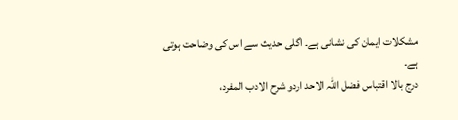مشکلات ایمان کی نشانی ہے۔ اگلی حدیث سے اس کی وضاحت ہوتی ہے۔
درج بالا اقتباس فضل اللہ الاحد اردو شرح الادب المفرد،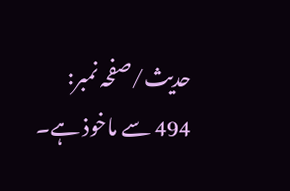حدیث/صفحہ نمبر: 494 سے ماخوذ ہے۔